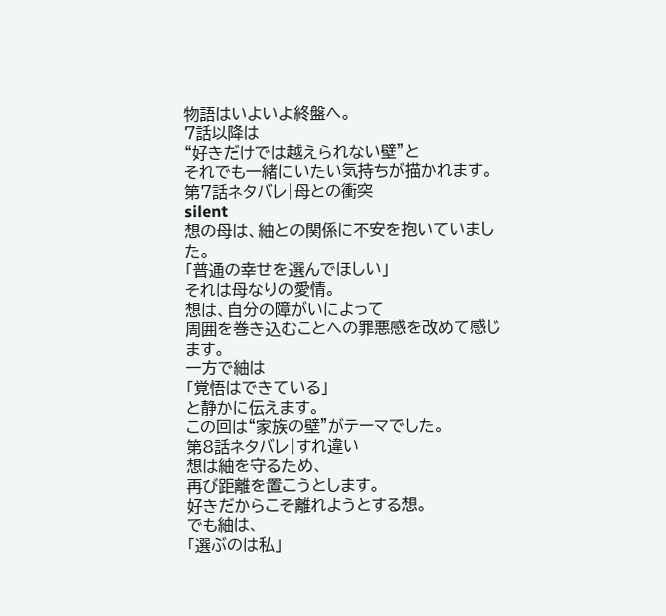物語はいよいよ終盤へ。
7話以降は
“好きだけでは越えられない壁”と
それでも一緒にいたい気持ちが描かれます。
第7話ネタバレ|母との衝突
silent
想の母は、紬との関係に不安を抱いていました。
「普通の幸せを選んでほしい」
それは母なりの愛情。
想は、自分の障がいによって
周囲を巻き込むことへの罪悪感を改めて感じます。
一方で紬は
「覚悟はできている」
と静かに伝えます。
この回は“家族の壁”がテーマでした。
第8話ネタバレ|すれ違い
想は紬を守るため、
再び距離を置こうとします。
好きだからこそ離れようとする想。
でも紬は、
「選ぶのは私」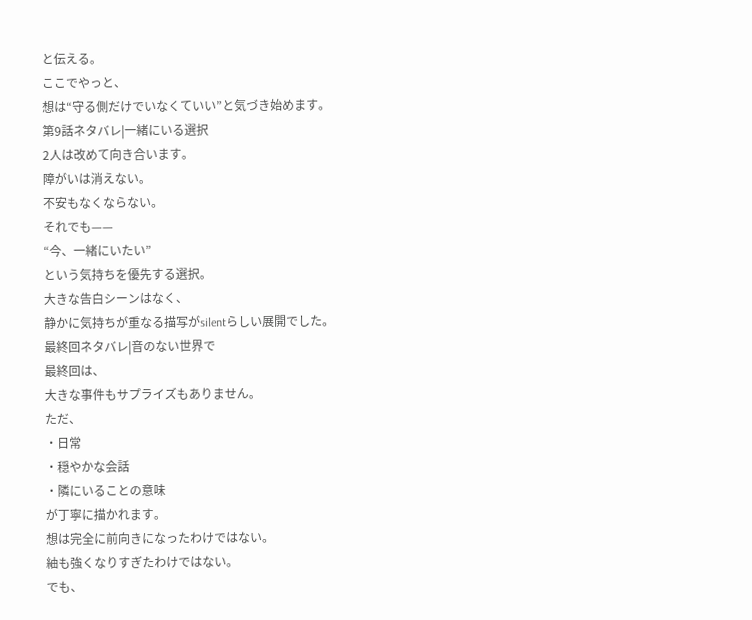と伝える。
ここでやっと、
想は“守る側だけでいなくていい”と気づき始めます。
第9話ネタバレ|一緒にいる選択
2人は改めて向き合います。
障がいは消えない。
不安もなくならない。
それでも——
“今、一緒にいたい”
という気持ちを優先する選択。
大きな告白シーンはなく、
静かに気持ちが重なる描写がsilentらしい展開でした。
最終回ネタバレ|音のない世界で
最終回は、
大きな事件もサプライズもありません。
ただ、
・日常
・穏やかな会話
・隣にいることの意味
が丁寧に描かれます。
想は完全に前向きになったわけではない。
紬も強くなりすぎたわけではない。
でも、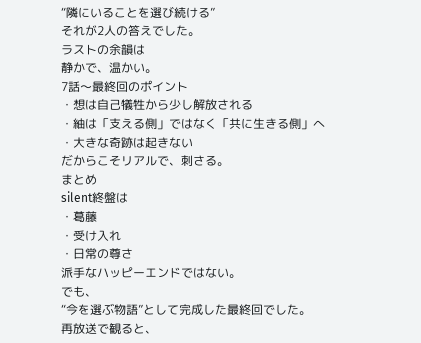“隣にいることを選び続ける”
それが2人の答えでした。
ラストの余韻は
静かで、温かい。
7話〜最終回のポイント
・想は自己犠牲から少し解放される
・紬は「支える側」ではなく「共に生きる側」へ
・大きな奇跡は起きない
だからこそリアルで、刺さる。
まとめ
silent終盤は
・葛藤
・受け入れ
・日常の尊さ
派手なハッピーエンドではない。
でも、
“今を選ぶ物語”として完成した最終回でした。
再放送で観ると、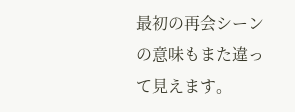最初の再会シーンの意味もまた違って見えます。